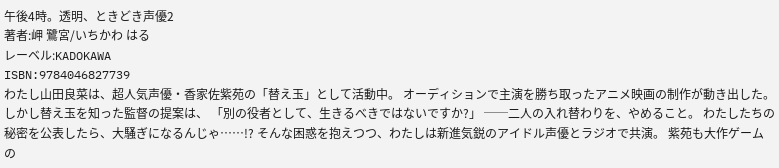午後4時。透明、ときどき声優2
著者:岬 鷺宮/いちかわ はる
レーベル:KADOKAWA
ISBN:9784046827739
わたし山田良菜は、超人気声優・香家佐紫苑の「替え玉」として活動中。 オーディションで主演を勝ち取ったアニメ映画の制作が動き出した。 しかし替え玉を知った監督の提案は、 「別の役者として、生きるべきではないですか?」 ──二人の入れ替わりを、やめること。 わたしたちの秘密を公表したら、大騒ぎになるんじゃ……!? そんな困惑を抱えつつ、わたしは新進気鋭のアイドル声優とラジオで共演。 紫苑も大作ゲームの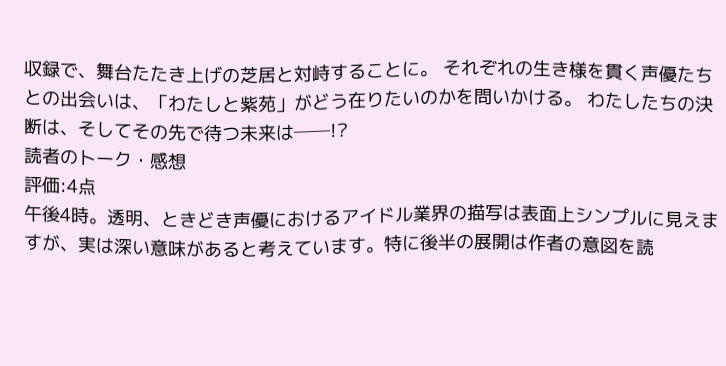収録で、舞台たたき上げの芝居と対峙することに。 それぞれの生き様を貫く声優たちとの出会いは、「わたしと紫苑」がどう在りたいのかを問いかける。 わたしたちの決断は、そしてその先で待つ未来は──!?
読者のトーク・感想
評価:4点
午後4時。透明、ときどき声優におけるアイドル業界の描写は表面上シンプルに見えますが、実は深い意味があると考えています。特に後半の展開は作者の意図を読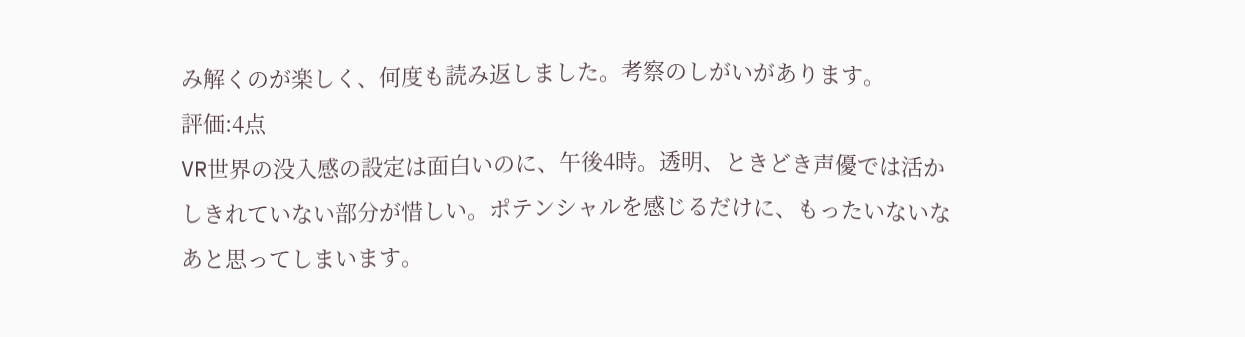み解くのが楽しく、何度も読み返しました。考察のしがいがあります。
評価:4点
VR世界の没入感の設定は面白いのに、午後4時。透明、ときどき声優では活かしきれていない部分が惜しい。ポテンシャルを感じるだけに、もったいないなあと思ってしまいます。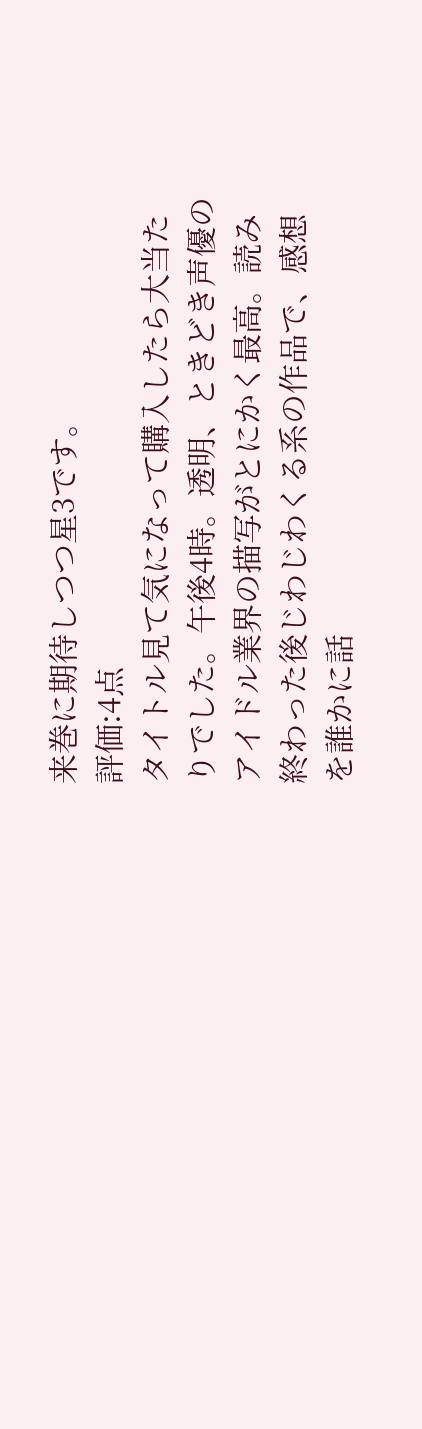来巻に期待しつつ星3です。
評価:4点
タイトル見て気になって購入したら大当たりでした。午後4時。透明、ときどき声優のアイドル業界の描写がとにかく最高。読み終わった後じわじわくる系の作品で、感想を誰かに話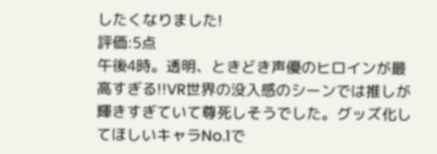したくなりました!
評価:5点
午後4時。透明、ときどき声優のヒロインが最高すぎる!!VR世界の没入感のシーンでは推しが輝きすぎていて尊死しそうでした。グッズ化してほしいキャラNo.1で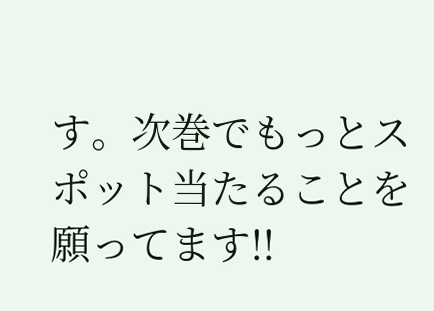す。次巻でもっとスポット当たることを願ってます!!